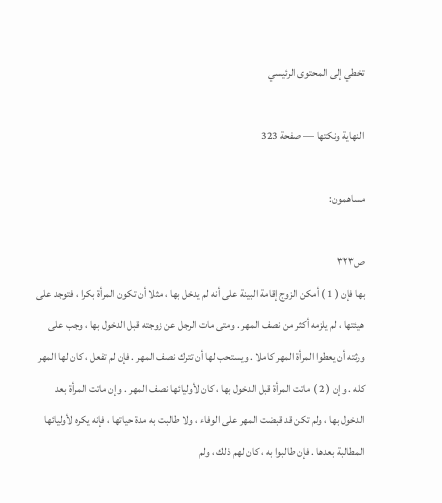تخطي إلى المحتوى الرئيسي

النهاية ونكتها — صفحة 323

مساهمون:

ص٣٢٣
بها فإن ( 1 ) أمكن الزوج إقامة البينة على أنه لم يدخل بها ، مثلا أن تكون المرأة بكرا ، فتوجد على هيئتها ، لم يلزمه أكثر من نصف المهر . ومتى مات الرجل عن زوجته قبل الدخول بها ، وجب على ورثته أن يعطوا المرأة المهر كاملا . ويستحب لها أن تترك نصف المهر . فإن لم تفعل ، كان لها المهر كله . وإن ( 2 ) ماتت المرأة قبل الدخول بها ، كان لأوليائها نصف المهر . وإن ماتت المرأة بعد الدخول بها ، ولم تكن قد قبضت المهر على الوفاء ، ولا طالبت به مدة حياتها ، فإنه يكره لأوليائها المطالبة بعدها . فإن طالبوا به ، كان لهم ذلك ، ولم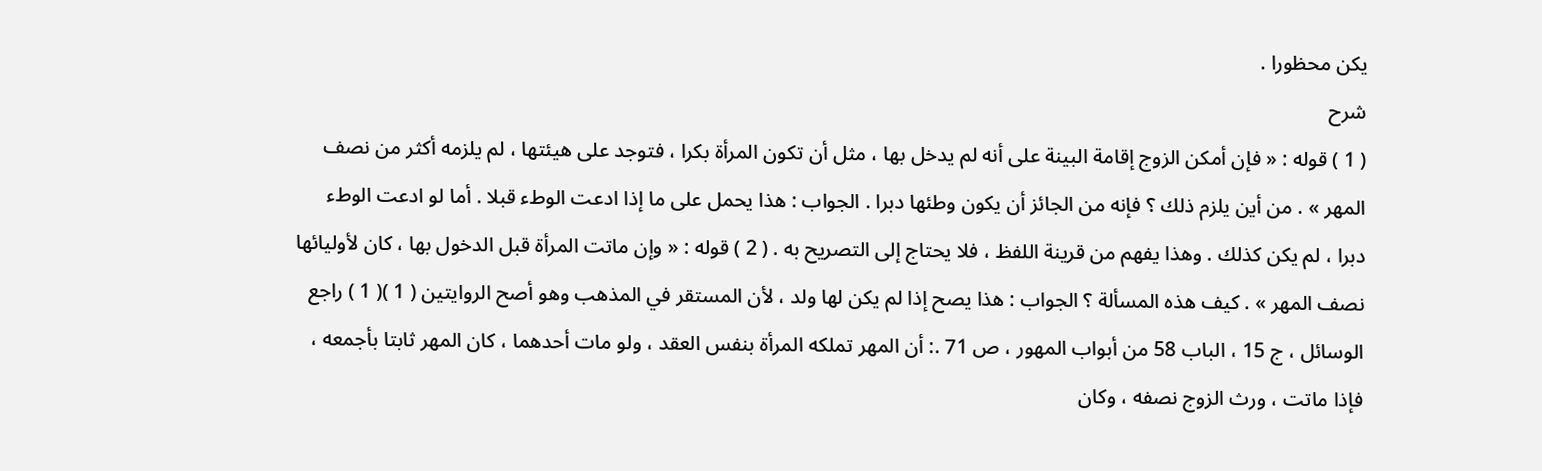يكن محظورا .
شرح
( 1 ) قوله : « فإن أمكن الزوج إقامة البينة على أنه لم يدخل بها ، مثل أن تكون المرأة بكرا ، فتوجد على هيئتها ، لم يلزمه أكثر من نصف المهر » . من أين يلزم ذلك ؟ فإنه من الجائز أن يكون وطئها دبرا . الجواب : هذا يحمل على ما إذا ادعت الوطء قبلا . أما لو ادعت الوطء دبرا ، لم يكن كذلك . وهذا يفهم من قرينة اللفظ ، فلا يحتاج إلى التصريح به . ( 2 ) قوله : « وإن ماتت المرأة قبل الدخول بها ، كان لأوليائها نصف المهر » . كيف هذه المسألة ؟ الجواب : هذا يصح إذا لم يكن لها ولد ، لأن المستقر في المذهب وهو أصح الروايتين ( 1 )( 1 ) راجع الوسائل ، ج 15 ، الباب 58 من أبواب المهور ، ص 71 .: أن المهر تملكه المرأة بنفس العقد ، ولو مات أحدهما ، كان المهر ثابتا بأجمعه ، فإذا ماتت ، ورث الزوج نصفه ، وكان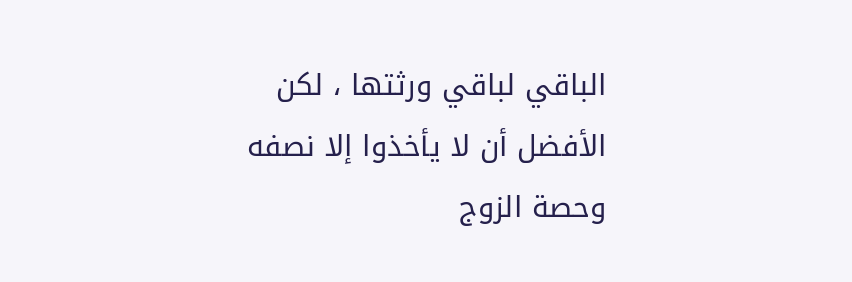الباقي لباقي ورثتها ، لكن الأفضل أن لا يأخذوا إلا نصفه وحصة الزوج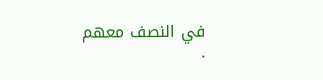في النصف معهم .